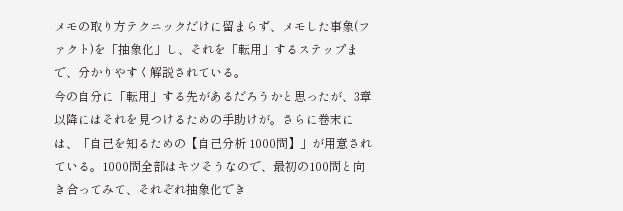メモの取り方テクニックだけに留まらず、メモした事象(ファクト)を「抽象化」し、それを「転用」するステップまで、分かりやすく解説されている。
今の自分に「転用」する先があるだろうかと思ったが、3章以降にはそれを見つけるための手助けが。さらに巻末には、「自己を知るための【自己分析 1000問】」が用意されている。1000問全部はキツそうなので、最初の100問と向き合ってみて、それぞれ抽象化でき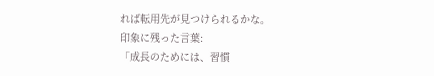れば転用先が見つけられるかな。
印象に残った言葉:
「成長のためには、習慣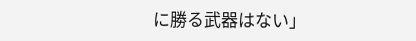に勝る武器はない」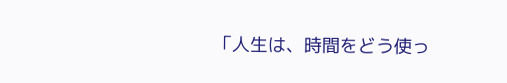「人生は、時間をどう使っ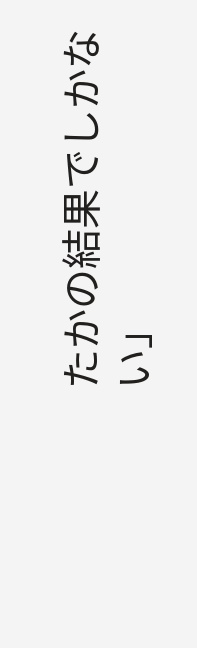たかの結果でしかない」